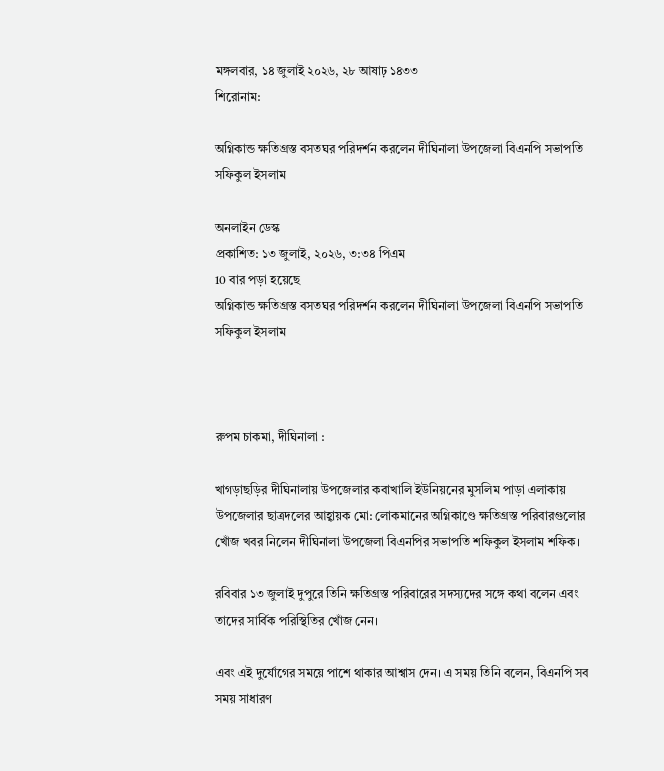মঙ্গলবার, ১৪ জুলাই ২০২৬, ২৮ আষাঢ় ১৪৩৩
শিরোনাম:

অগ্নিকান্ড ক্ষতিগ্রস্ত বসতঘর পরিদর্শন করলেন দীঘিনালা উপজেলা বিএনপি সভাপতি সফিকুল ইসলাম

অনলাইন ডেস্ক
প্রকাশিত: ১৩ জুলাই, ২০২৬, ৩:৩৪ পিএম
10 বার পড়া হয়েছে
অগ্নিকান্ড ক্ষতিগ্রস্ত বসতঘর পরিদর্শন করলেন দীঘিনালা উপজেলা বিএনপি সভাপতি সফিকুল ইসলাম



রুপম চাকমা, দীঘিনালা :

খাগড়াছড়ির দীঘিনালায় উপজেলার কবাখালি ইউনিয়নের মুসলিম পাড়া এলাকায় উপজেলার ছাত্রদলের আহ্বায়ক মো: লোকমানের অগ্নিকাণ্ডে ক্ষতিগ্রস্ত পরিবারগুলোর খোঁজ খবর নিলেন দীঘিনালা উপজেলা বিএনপির সভাপতি শফিকুল ইসলাম শফিক।

রবিবার ১৩ জুলাই দুপুরে তিনি ক্ষতিগ্রস্ত পরিবারের সদস্যদের সঙ্গে কথা বলেন এবং তাদের সার্বিক পরিস্থিতির খোঁজ নেন।

এবং এই দুর্যোগের সময়ে পাশে থাকার আশ্বাস দেন। এ সময় তিনি বলেন, বিএনপি সব সময় সাধারণ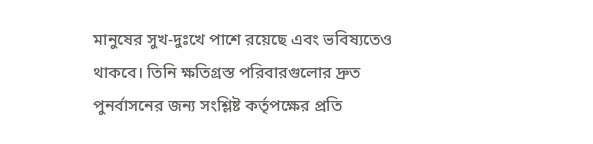মানুষের সুখ-দুঃখে পাশে রয়েছে এবং ভবিষ্যতেও থাকবে। তিনি ক্ষতিগ্রস্ত পরিবারগুলোর দ্রুত পুনর্বাসনের জন্য সংশ্লিষ্ট কর্তৃপক্ষের প্রতি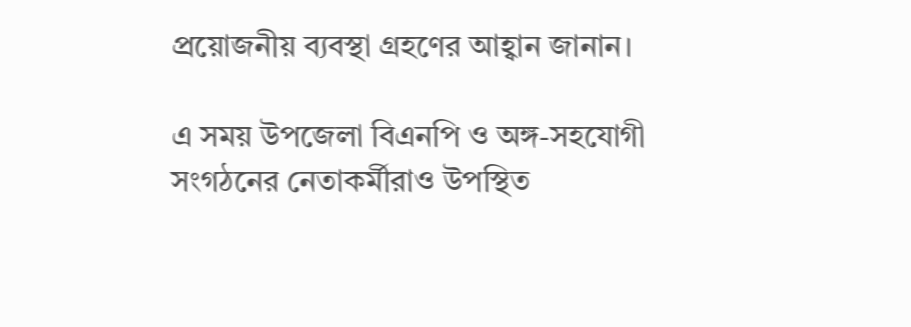প্রয়োজনীয় ব্যবস্থা গ্রহণের আহ্বান জানান।

এ সময় উপজেলা বিএনপি ও অঙ্গ-সহযোগী সংগঠনের নেতাকর্মীরাও উপস্থিত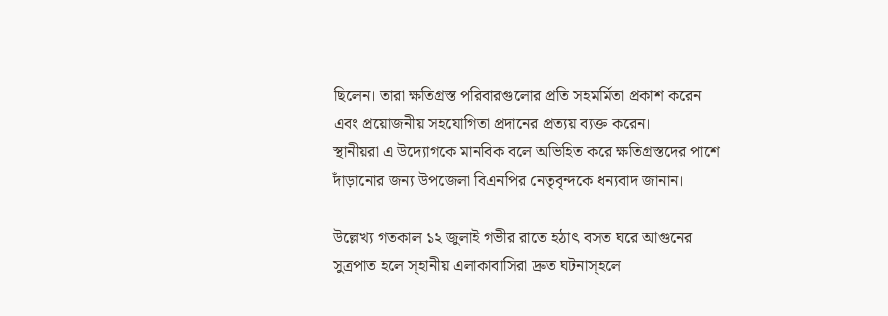ছিলেন। তারা ক্ষতিগ্রস্ত পরিবারগুলোর প্রতি সহমর্মিতা প্রকাশ করেন এবং প্রয়োজনীয় সহযোগিতা প্রদানের প্রত্যয় ব্যক্ত করেন।
স্থানীয়রা এ উদ্যোগকে মানবিক বলে অভিহিত করে ক্ষতিগ্রস্তদের পাশে দাঁড়ানোর জন্য উপজেলা বিএনপির নেতৃবৃন্দকে ধন্যবাদ জানান।

উল্লেখ্য গতকাল ১২ জুলাই গভীর রাতে হঠাৎ বসত ঘরে আগুনের সুত্রপাত হলে স্হানীয় এলাকাবাসিরা দ্রুত ঘটনাস্হলে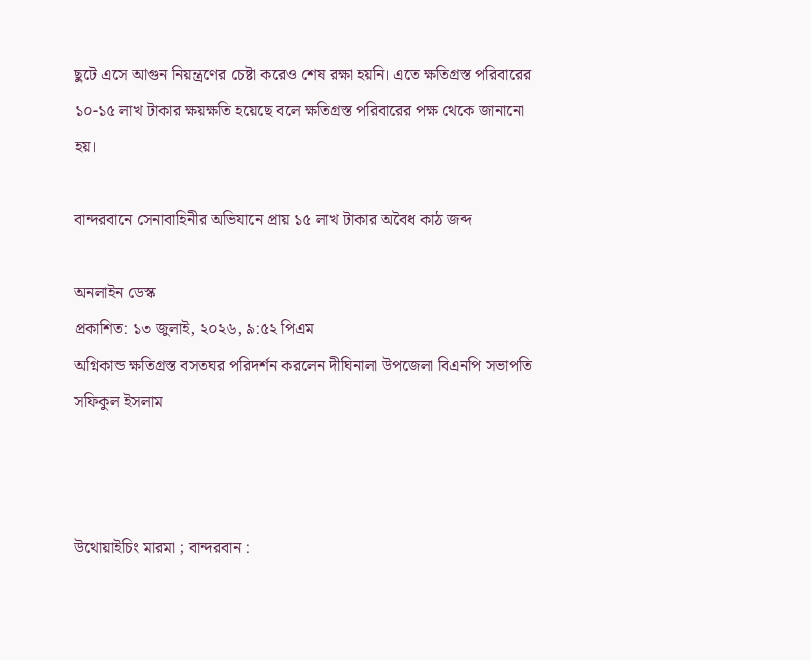ছুটে এসে আগুন নিয়ন্ত্রণের চেষ্টা করেও শেষ রক্ষা হয়নি। এতে ক্ষতিগ্রস্ত পরিবারের ১০-১৫ লাখ টাকার ক্ষয়ক্ষতি হয়েছে বলে ক্ষতিগ্রস্ত পরিবারের পক্ষ থেকে জানানো হয়।

বান্দরবানে সেনাবাহিনীর অভিযানে প্রায় ১৫ লাখ টাকার অবৈধ কাঠ জব্দ

অনলাইন ডেস্ক
প্রকাশিত: ১৩ জুলাই, ২০২৬, ৯:৫২ পিএম
অগ্নিকান্ড ক্ষতিগ্রস্ত বসতঘর পরিদর্শন করলেন দীঘিনালা উপজেলা বিএনপি সভাপতি সফিকুল ইসলাম



উথোয়াইচিং মারমা ; বান্দরবান :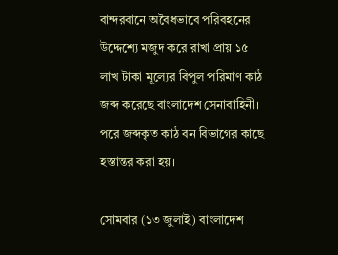বান্দরবানে অবৈধভাবে পরিবহনের উদ্দেশ্যে মজুদ করে রাখা প্রায় ১৫ লাখ টাকা মূল্যের বিপুল পরিমাণ কাঠ জব্দ করেছে বাংলাদেশ সেনাবাহিনী। পরে জব্দকৃত কাঠ বন বিভাগের কাছে হস্তান্তর করা হয়।

সোমবার (১৩ জুলাই) বাংলাদেশ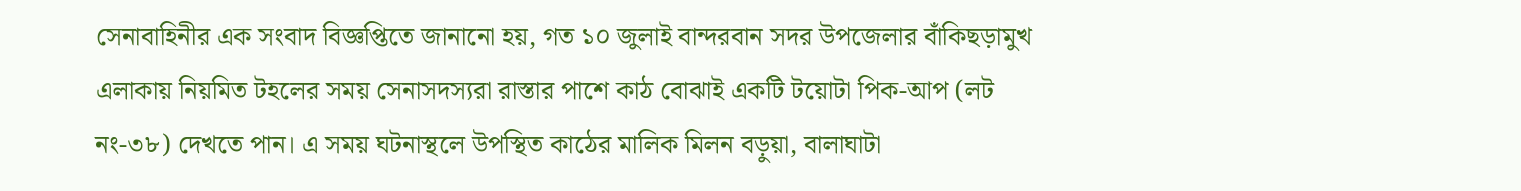সেনাবাহিনীর এক সংবাদ বিজ্ঞপ্তিতে জানানো হয়, গত ১০ জুলাই বান্দরবান সদর উপজেলার বাঁকিছড়ামুখ এলাকায় নিয়মিত টহলের সময় সেনাসদস্যরা রাস্তার পাশে কাঠ বোঝাই একটি টয়োটা পিক-আপ (লট নং-৩৮) দেখতে পান। এ সময় ঘটনাস্থলে উপস্থিত কাঠের মালিক মিলন বড়ুয়া, বালাঘাটা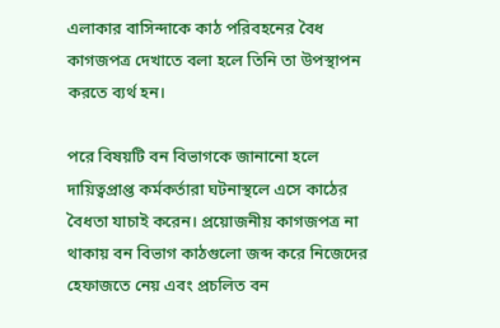এলাকার বাসিন্দাকে কাঠ পরিবহনের বৈধ কাগজপত্র দেখাতে বলা হলে তিনি তা উপস্থাপন করতে ব্যর্থ হন।

পরে বিষয়টি বন বিভাগকে জানানো হলে দায়িত্বপ্রাপ্ত কর্মকর্তারা ঘটনাস্থলে এসে কাঠের বৈধতা যাচাই করেন। প্রয়োজনীয় কাগজপত্র না থাকায় বন বিভাগ কাঠগুলো জব্দ করে নিজেদের হেফাজতে নেয় এবং প্রচলিত বন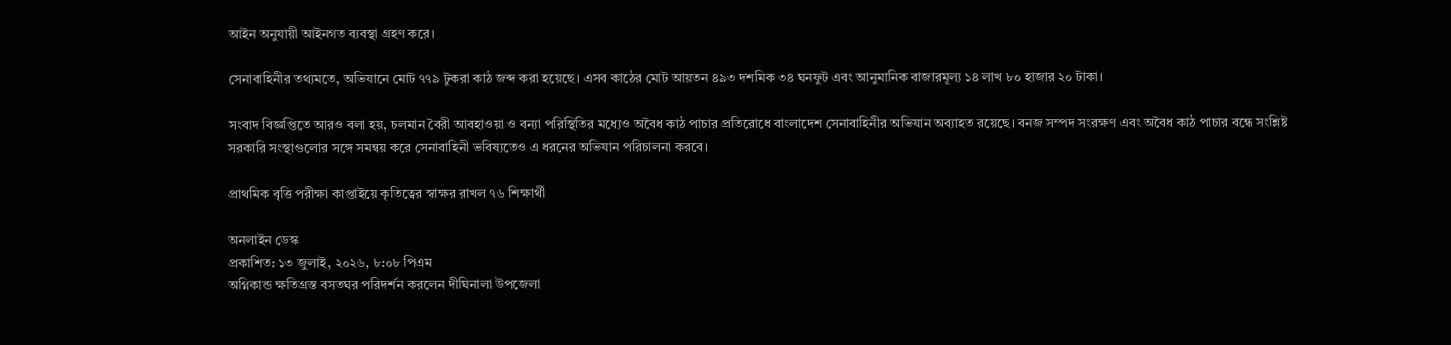আইন অনুযায়ী আইনগত ব্যবস্থা গ্রহণ করে।

সেনাবাহিনীর তথ্যমতে, অভিযানে মোট ৭৭৯ টুকরা কাঠ জব্দ করা হয়েছে। এসব কাঠের মোট আয়তন ৪৯৩ দশমিক ৩৪ ঘনফুট এবং আনুমানিক বাজারমূল্য ১৪ লাখ ৮০ হাজার ২০ টাকা।

সংবাদ বিজ্ঞপ্তিতে আরও বলা হয়, চলমান বৈরী আবহাওয়া ও বন্যা পরিস্থিতির মধ্যেও অবৈধ কাঠ পাচার প্রতিরোধে বাংলাদেশ সেনাবাহিনীর অভিযান অব্যাহত রয়েছে। বনজ সম্পদ সংরক্ষণ এবং অবৈধ কাঠ পাচার বন্ধে সংশ্লিষ্ট সরকারি সংস্থাগুলোর সঙ্গে সমন্বয় করে সেনাবাহিনী ভবিষ্যতেও এ ধরনের অভিযান পরিচালনা করবে।

প্রাথমিক বৃত্তি পরীক্ষা কাপ্তাইয়ে কৃতিত্বের স্বাক্ষর রাখল ৭৬ শিক্ষার্থী

অনলাইন ডেস্ক
প্রকাশিত: ১৩ জুলাই, ২০২৬, ৮:০৮ পিএম
অগ্নিকান্ড ক্ষতিগ্রস্ত বসতঘর পরিদর্শন করলেন দীঘিনালা উপজেলা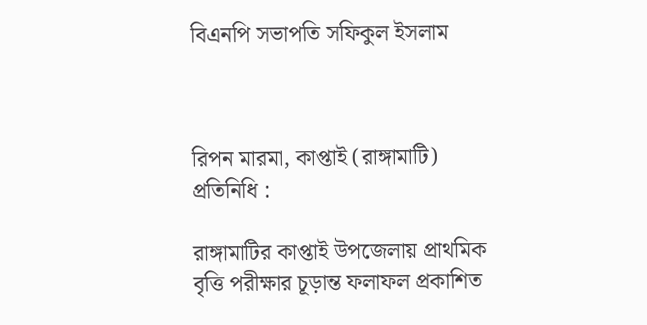বিএনপি সভাপতি সফিকুল ইসলাম



রিপন মারমা, কাপ্তাই (রাঙ্গামাটি) প্রতিনিধি :

রাঙ্গামাটির কাপ্তাই উপজেলায় প্রাথমিক বৃত্তি পরীক্ষার চূড়ান্ত ফলাফল প্রকাশিত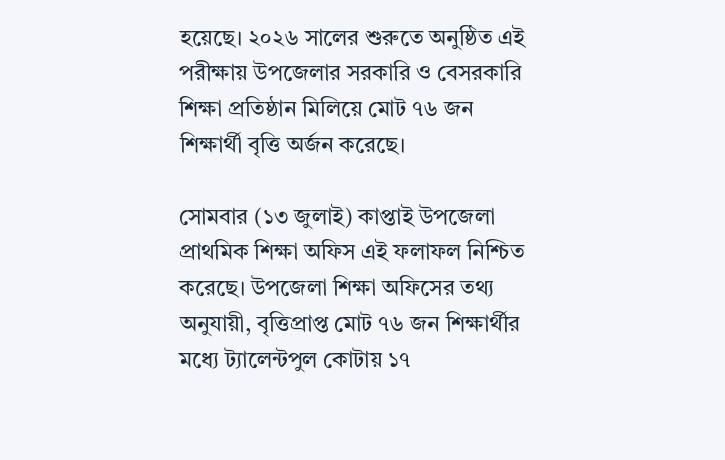হয়েছে। ২০২৬ সালের শুরুতে অনুষ্ঠিত এই পরীক্ষায় উপজেলার সরকারি ও বেসরকারি শিক্ষা প্রতিষ্ঠান মিলিয়ে মোট ৭৬ জন শিক্ষার্থী বৃত্তি অর্জন করেছে।

সোমবার (১৩ জুলাই) কাপ্তাই উপজেলা প্রাথমিক শিক্ষা অফিস এই ফলাফল নিশ্চিত করেছে। উপজেলা শিক্ষা অফিসের তথ্য অনুযায়ী, বৃত্তিপ্রাপ্ত মোট ৭৬ জন শিক্ষার্থীর মধ্যে ট্যালেন্টপুল কোটায় ১৭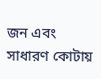জন এবং সাধারণ কোটায়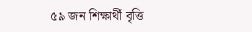৫৯ জন শিক্ষার্থী বৃত্তি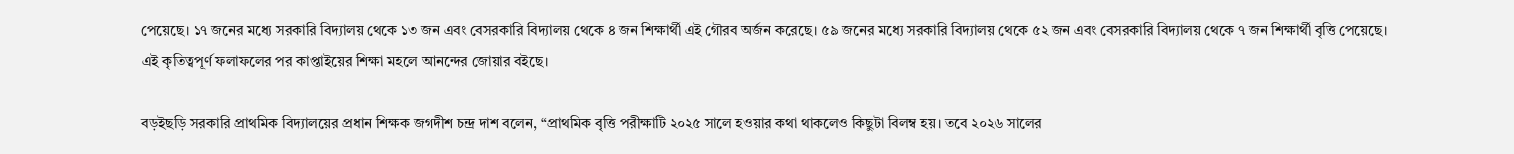পেয়েছে। ১৭ জনের মধ্যে সরকারি বিদ্যালয় থেকে ১৩ জন এবং বেসরকারি বিদ্যালয় থেকে ৪ জন শিক্ষার্থী এই গৌরব অর্জন করেছে। ৫৯ জনের মধ্যে সরকারি বিদ্যালয় থেকে ৫২ জন এবং বেসরকারি বিদ্যালয় থেকে ৭ জন শিক্ষার্থী বৃত্তি পেয়েছে। এই কৃতিত্বপূর্ণ ফলাফলের পর কাপ্তাইয়ের শিক্ষা মহলে আনন্দের জোয়ার বইছে।

বড়ইছড়ি সরকারি প্রাথমিক বিদ্যালয়ের প্রধান শিক্ষক জগদীশ চন্দ্র দাশ বলেন, “প্রাথমিক বৃত্তি পরীক্ষাটি ২০২৫ সালে হওয়ার কথা থাকলেও কিছুটা বিলম্ব হয়। তবে ২০২৬ সালের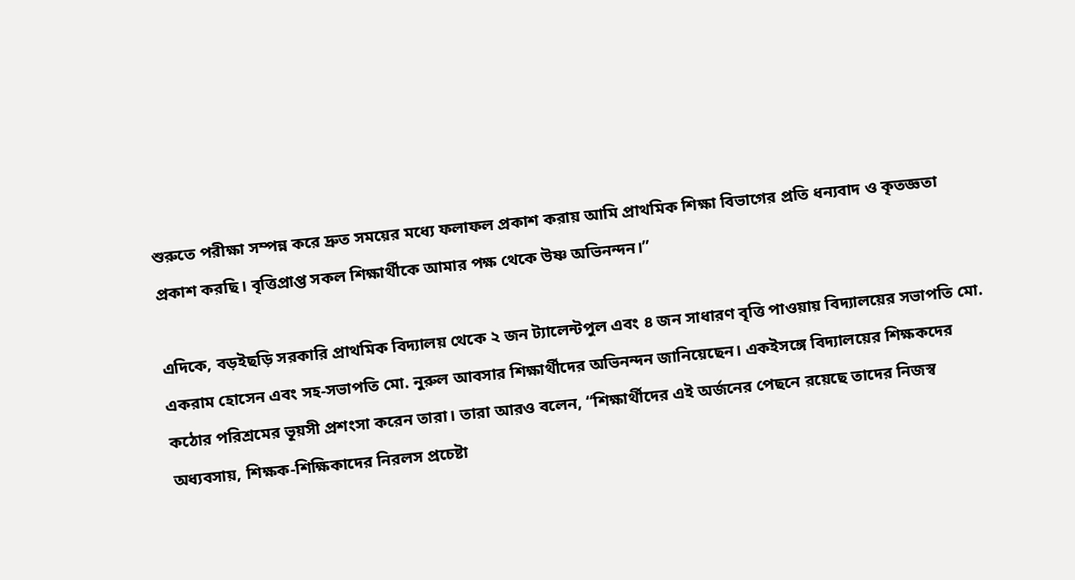শুরুতে পরীক্ষা সম্পন্ন করে দ্রুত সময়ের মধ্যে ফলাফল প্রকাশ করায় আমি প্রাথমিক শিক্ষা বিভাগের প্রতি ধন্যবাদ ও কৃতজ্ঞতা প্রকাশ করছি। বৃত্তিপ্রাপ্ত সকল শিক্ষার্থীকে আমার পক্ষ থেকে উষ্ণ অভিনন্দন।”

এদিকে, বড়ইছড়ি সরকারি প্রাথমিক বিদ্যালয় থেকে ২ জন ট্যালেন্টপুল এবং ৪ জন সাধারণ বৃত্তি পাওয়ায় বিদ্যালয়ের সভাপতি মো. একরাম হোসেন এবং সহ-সভাপতি মো. নুরুল আবসার শিক্ষার্থীদের অভিনন্দন জানিয়েছেন। একইসঙ্গে বিদ্যালয়ের শিক্ষকদের কঠোর পরিশ্রমের ভূয়সী প্রশংসা করেন তারা। তারা আরও বলেন, “শিক্ষার্থীদের এই অর্জনের পেছনে রয়েছে তাদের নিজস্ব অধ্যবসায়, শিক্ষক-শিক্ষিকাদের নিরলস প্রচেষ্টা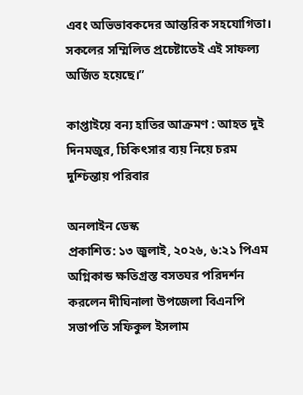এবং অভিভাবকদের আন্তরিক সহযোগিতা। সকলের সম্মিলিত প্রচেষ্টাতেই এই সাফল্য অর্জিত হয়েছে।”

কাপ্তাইয়ে বন্য হাতির আক্রমণ : আহত দুই দিনমজুর, চিকিৎসার ব্যয় নিয়ে চরম দুশ্চিন্তায় পরিবার

অনলাইন ডেস্ক
প্রকাশিত: ১৩ জুলাই, ২০২৬, ৬:২১ পিএম
অগ্নিকান্ড ক্ষতিগ্রস্ত বসতঘর পরিদর্শন করলেন দীঘিনালা উপজেলা বিএনপি সভাপতি সফিকুল ইসলাম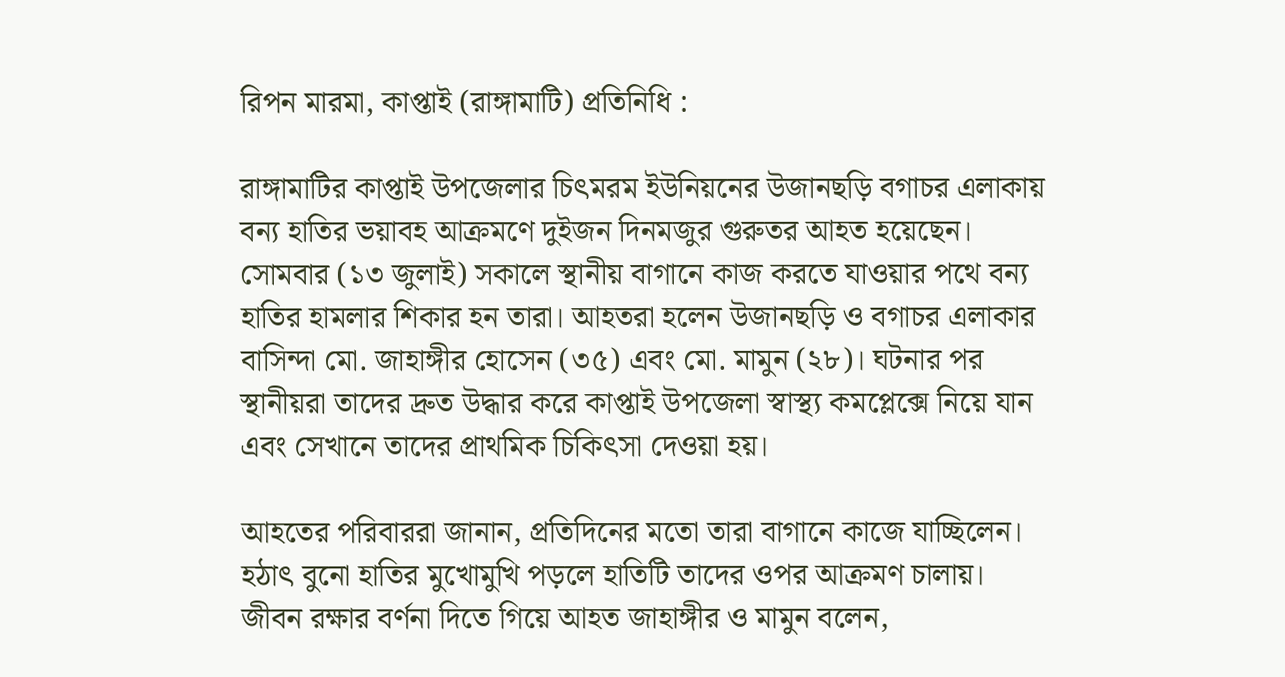রিপন মারমা, কাপ্তাই (রাঙ্গামাটি) প্রতিনিধি :

রাঙ্গামাটির কাপ্তাই উপজেলার চিৎমরম ইউনিয়নের উজানছড়ি বগাচর এলাকায় বন্য হাতির ভয়াবহ আক্রমণে দুইজন দিনমজুর গুরুতর আহত হয়েছেন। সোমবার (১৩ জুলাই) সকালে স্থানীয় বাগানে কাজ করতে যাওয়ার পথে বন্য হাতির হামলার শিকার হন তারা। আহতরা হলেন উজানছড়ি ও বগাচর এলাকার বাসিন্দা মো. জাহাঙ্গীর হোসেন (৩৫) এবং মো. মামুন (২৮)। ঘটনার পর স্থানীয়রা তাদের দ্রুত উদ্ধার করে কাপ্তাই উপজেলা স্বাস্থ্য কমপ্লেক্সে নিয়ে যান এবং সেখানে তাদের প্রাথমিক চিকিৎসা দেওয়া হয়।

আহতের পরিবাররা জানান, প্রতিদিনের মতো তারা বাগানে কাজে যাচ্ছিলেন। হঠাৎ বুনো হাতির মুখোমুখি পড়লে হাতিটি তাদের ওপর আক্রমণ চালায়। জীবন রক্ষার বর্ণনা দিতে গিয়ে আহত জাহাঙ্গীর ও মামুন বলেন,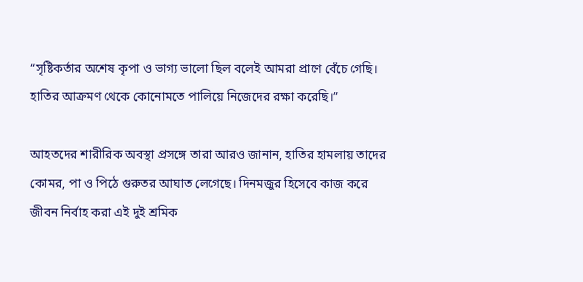“সৃষ্টিকর্তার অশেষ কৃপা ও ভাগ্য ভালো ছিল বলেই আমরা প্রাণে বেঁচে গেছি। হাতির আক্রমণ থেকে কোনোমতে পালিয়ে নিজেদের রক্ষা করেছি।”

আহতদের শারীরিক অবস্থা প্রসঙ্গে তারা আরও জানান, হাতির হামলায় তাদের কোমর, পা ও পিঠে গুরুতর আঘাত লেগেছে। দিনমজুর হিসেবে কাজ করে জীবন নির্বাহ করা এই দুই শ্রমিক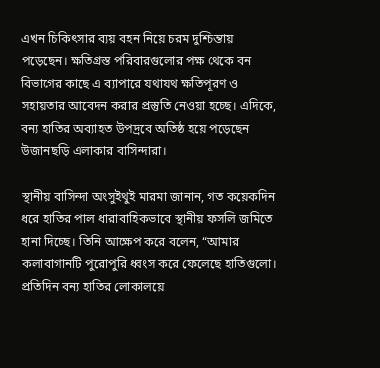এখন চিকিৎসার ব্যয় বহন নিয়ে চরম দুশ্চিন্তায় পড়েছেন। ক্ষতিগ্রস্ত পরিবারগুলোর পক্ষ থেকে বন বিভাগের কাছে এ ব্যাপারে যথাযথ ক্ষতিপূরণ ও সহায়তার আবেদন করার প্রস্তুতি নেওয়া হচ্ছে। এদিকে, বন্য হাতির অব্যাহত উপদ্রবে অতিষ্ঠ হয়ে পড়েছেন উজানছড়ি এলাকার বাসিন্দারা।

স্থানীয় বাসিন্দা অংসুইথুই মারমা জানান, গত কয়েকদিন ধরে হাতির পাল ধারাবাহিকভাবে স্থানীয় ফসলি জমিতে হানা দিচ্ছে। তিনি আক্ষেপ করে বলেন, “আমার কলাবাগানটি পুরোপুরি ধ্বংস করে ফেলেছে হাতিগুলো। প্রতিদিন বন্য হাতির লোকালয়ে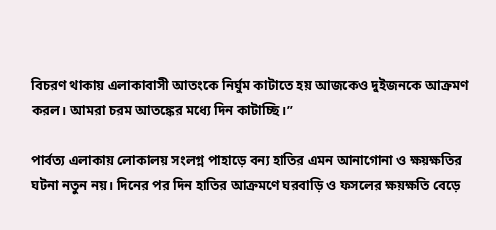বিচরণ থাকায় এলাকাবাসী আতংকে নির্ঘুম কাটাতে হয় আজকেও দুইজনকে আক্রমণ করল। আমরা চরম আতঙ্কের মধ্যে দিন কাটাচ্ছি।”

পার্বত্য এলাকায় লোকালয় সংলগ্ন পাহাড়ে বন্য হাতির এমন আনাগোনা ও ক্ষয়ক্ষতির ঘটনা নতুন নয়। দিনের পর দিন হাতির আক্রমণে ঘরবাড়ি ও ফসলের ক্ষয়ক্ষতি বেড়ে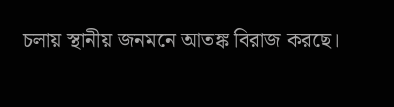চলায় স্থানীয় জনমনে আতঙ্ক বিরাজ করছে।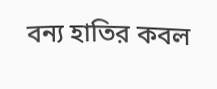বন্য হাতির কবল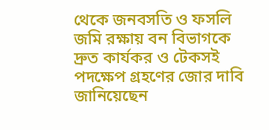থেকে জনবসতি ও ফসলি জমি রক্ষায় বন বিভাগকে দ্রুত কার্যকর ও টেকসই পদক্ষেপ গ্রহণের জোর দাবি জানিয়েছেন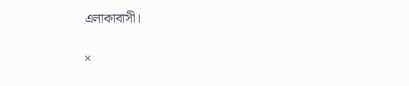এলাকাবাসী।

×